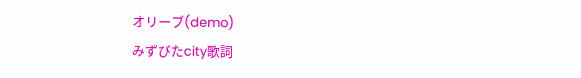オリーブ(demo)
みずびたcity歌詞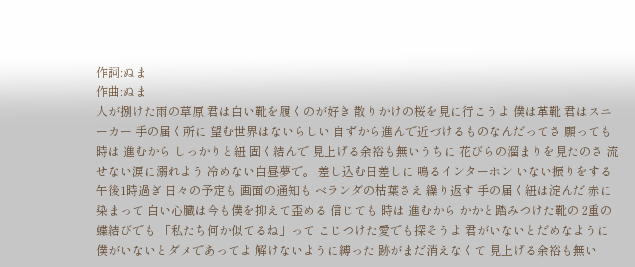作詞:ぬま
作曲:ぬま
人が捌けた雨の草原 君は白い靴を履くのが好き 散りかけの桜を見に行こうよ 僕は革靴 君はスニーカー 手の届く所に 望む世界はないらしい 自ずから進んで近づけるものなんだってさ 願っても 時は 進むから しっかりと紐 固く結んで 見上げる余裕も無いうちに 花びらの溜まりを見たのさ 流せない涙に溺れよう 冷めない白昼夢で。 差し込む日差しに 鳴るインターホン いない振りをする 午後1時過ぎ 日々の予定も 画面の通知も ベランダの枯葉さえ 繰り返す 手の届く紐は淀んだ 赤に染まって 白い心臓は今も僕を抑えて歪める 信じても 時は 進むから かかと踏みつけた靴の 2重の蝶結びでも 「私たち何か似てるね」って こじつけた愛でも探そうよ 君がいないとだめなように 僕がいないとダメであってよ 解けないように縛った 跡がまだ消えなくて 見上げる余裕も無い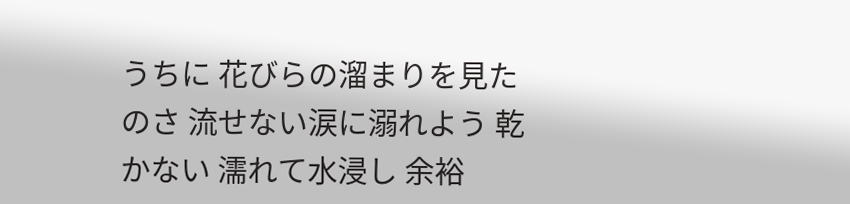うちに 花びらの溜まりを見たのさ 流せない涙に溺れよう 乾かない 濡れて水浸し 余裕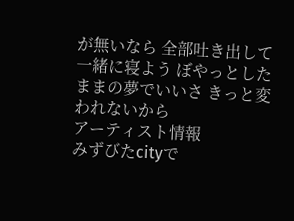が無いなら 全部吐き出して一緒に寝よう ぼやっとしたままの夢でいいさ きっと変われないから
アーティスト情報
みずびたcityで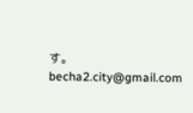す。 becha2.city@gmail.com